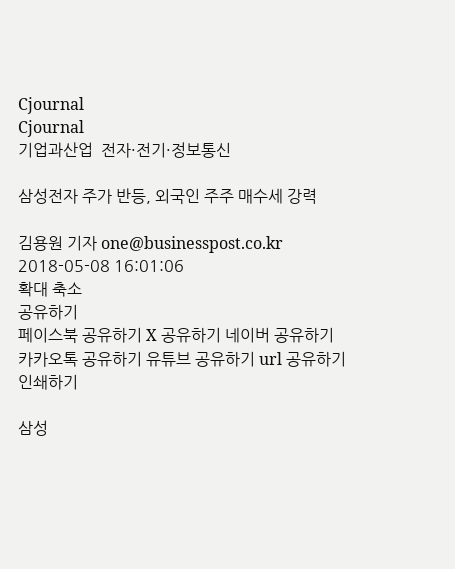Cjournal
Cjournal
기업과산업  전자·전기·정보통신

삼성전자 주가 반등, 외국인 주주 매수세 강력

김용원 기자 one@businesspost.co.kr 2018-05-08 16:01:06
확대 축소
공유하기
페이스북 공유하기 X 공유하기 네이버 공유하기 카카오톡 공유하기 유튜브 공유하기 url 공유하기 인쇄하기

삼성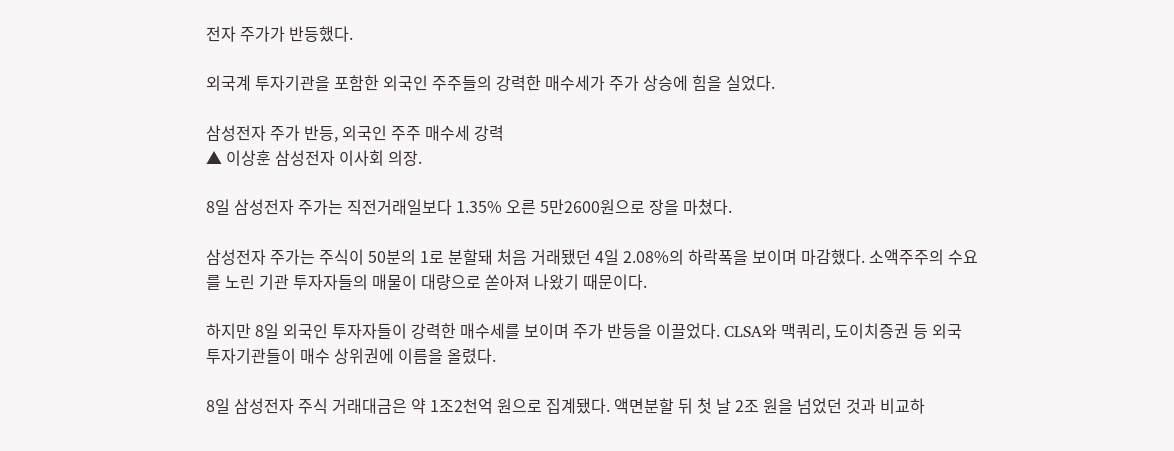전자 주가가 반등했다.

외국계 투자기관을 포함한 외국인 주주들의 강력한 매수세가 주가 상승에 힘을 실었다.

삼성전자 주가 반등, 외국인 주주 매수세 강력
▲ 이상훈 삼성전자 이사회 의장.

8일 삼성전자 주가는 직전거래일보다 1.35% 오른 5만2600원으로 장을 마쳤다.

삼성전자 주가는 주식이 50분의 1로 분할돼 처음 거래됐던 4일 2.08%의 하락폭을 보이며 마감했다. 소액주주의 수요를 노린 기관 투자자들의 매물이 대량으로 쏟아져 나왔기 때문이다.

하지만 8일 외국인 투자자들이 강력한 매수세를 보이며 주가 반등을 이끌었다. CLSA와 맥쿼리, 도이치증권 등 외국 투자기관들이 매수 상위권에 이름을 올렸다.

8일 삼성전자 주식 거래대금은 약 1조2천억 원으로 집계됐다. 액면분할 뒤 첫 날 2조 원을 넘었던 것과 비교하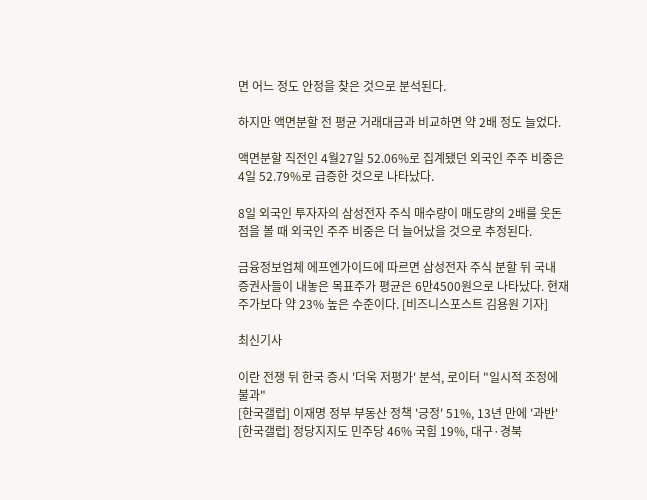면 어느 정도 안정을 찾은 것으로 분석된다.

하지만 액면분할 전 평균 거래대금과 비교하면 약 2배 정도 늘었다.

액면분할 직전인 4월27일 52.06%로 집계됐던 외국인 주주 비중은 4일 52.79%로 급증한 것으로 나타났다.

8일 외국인 투자자의 삼성전자 주식 매수량이 매도량의 2배를 웃돈 점을 볼 때 외국인 주주 비중은 더 늘어났을 것으로 추정된다.

금융정보업체 에프엔가이드에 따르면 삼성전자 주식 분할 뒤 국내 증권사들이 내놓은 목표주가 평균은 6만4500원으로 나타났다. 현재 주가보다 약 23% 높은 수준이다. [비즈니스포스트 김용원 기자]

최신기사

이란 전쟁 뒤 한국 증시 '더욱 저평가' 분석, 로이터 "일시적 조정에 불과"
[한국갤럽] 이재명 정부 부동산 정책 '긍정' 51%, 13년 만에 '과반'
[한국갤럽] 정당지지도 민주당 46% 국힘 19%, 대구·경북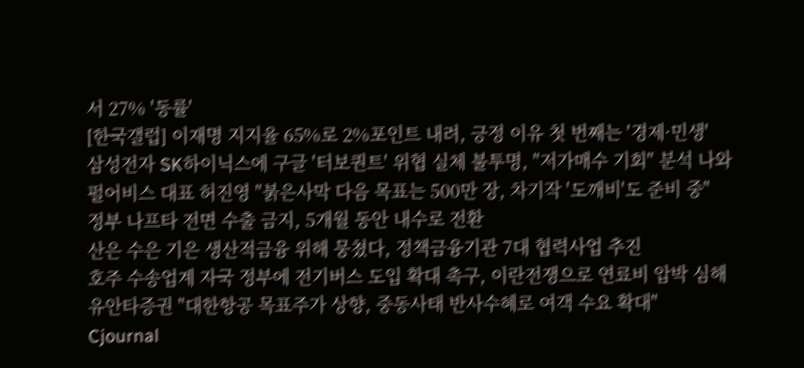서 27% '동률'
[한국갤럽] 이재명 지지율 65%로 2%포인트 내려, 긍정 이유 첫 번째는 '경제·민생'
삼성전자 SK하이닉스에 구글 '터보퀀트' 위협 실체 불투명, "저가매수 기회" 분석 나와
펄어비스 대표 허진영 "붉은사막 다음 목표는 500만 장, 차기작 '도깨비'도 준비 중"
정부 나프타 전면 수출 금지, 5개월 동안 내수로 전환
산은 수은 기은 생산적금융 위해 뭉쳤다, 정책금융기관 7대 협력사업 추진
호주 수송업계 자국 정부에 전기버스 도입 확대 촉구, 이란전쟁으로 연료비 압박 심해
유안타증권 "대한항공 목표주가 상향, 중동사태 반사수혜로 여객 수요 확대"
Cjournal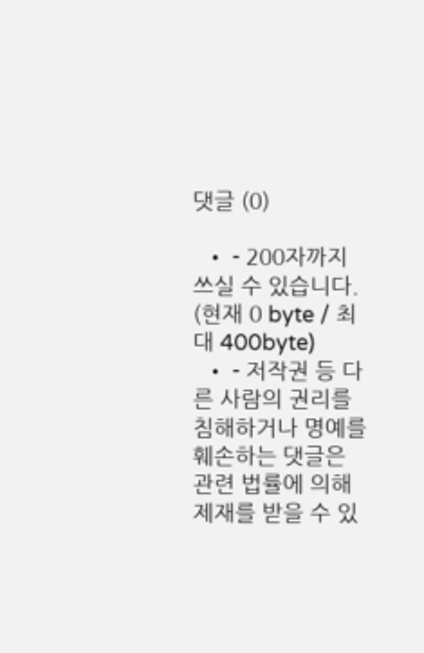댓글 (0)

  • - 200자까지 쓰실 수 있습니다. (현재 0 byte / 최대 400byte)
  • - 저작권 등 다른 사람의 권리를 침해하거나 명예를 훼손하는 댓글은 관련 법률에 의해 제재를 받을 수 있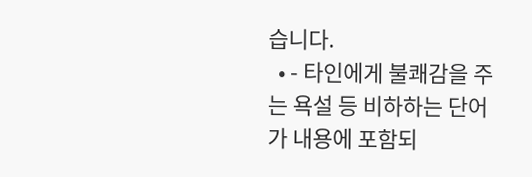습니다.
  • - 타인에게 불쾌감을 주는 욕설 등 비하하는 단어가 내용에 포함되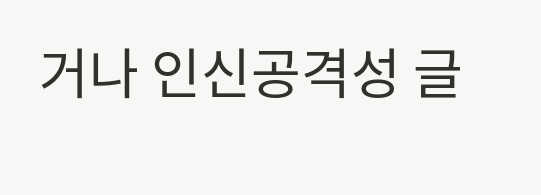거나 인신공격성 글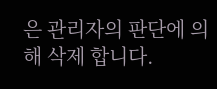은 관리자의 판단에 의해 삭제 합니다.